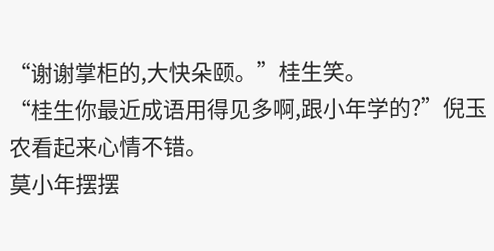“谢谢掌柜的,大快朵颐。”桂生笑。
“桂生你最近成语用得见多啊,跟小年学的?”倪玉农看起来心情不错。
莫小年摆摆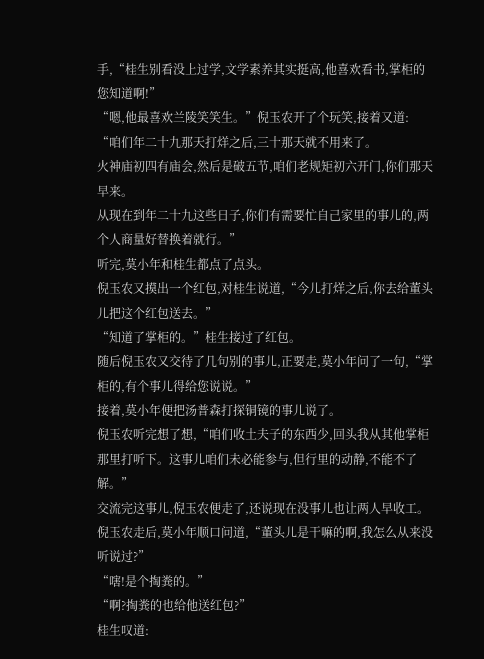手,“桂生别看没上过学,文学素养其实挺高,他喜欢看书,掌柜的您知道啊!”
“嗯,他最喜欢兰陵笑笑生。”倪玉农开了个玩笑,接着又道:
“咱们年二十九那天打烊之后,三十那天就不用来了。
火神庙初四有庙会,然后是破五节,咱们老规矩初六开门,你们那天早来。
从现在到年二十九这些日子,你们有需要忙自己家里的事儿的,两个人商量好替换着就行。”
听完,莫小年和桂生都点了点头。
倪玉农又摸出一个红包,对桂生说道,“今儿打烊之后,你去给董头儿把这个红包送去。”
“知道了掌柜的。”桂生接过了红包。
随后倪玉农又交待了几句别的事儿,正要走,莫小年问了一句,“掌柜的,有个事儿得给您说说。”
接着,莫小年便把汤普森打探铜镜的事儿说了。
倪玉农听完想了想,“咱们收土夫子的东西少,回头我从其他掌柜那里打听下。这事儿咱们未必能参与,但行里的动静,不能不了解。”
交流完这事儿,倪玉农便走了,还说现在没事儿也让两人早收工。
倪玉农走后,莫小年顺口问道,“董头儿是干嘛的啊,我怎么从来没听说过?”
“嗐!是个掏粪的。”
“啊?掏粪的也给他送红包?”
桂生叹道: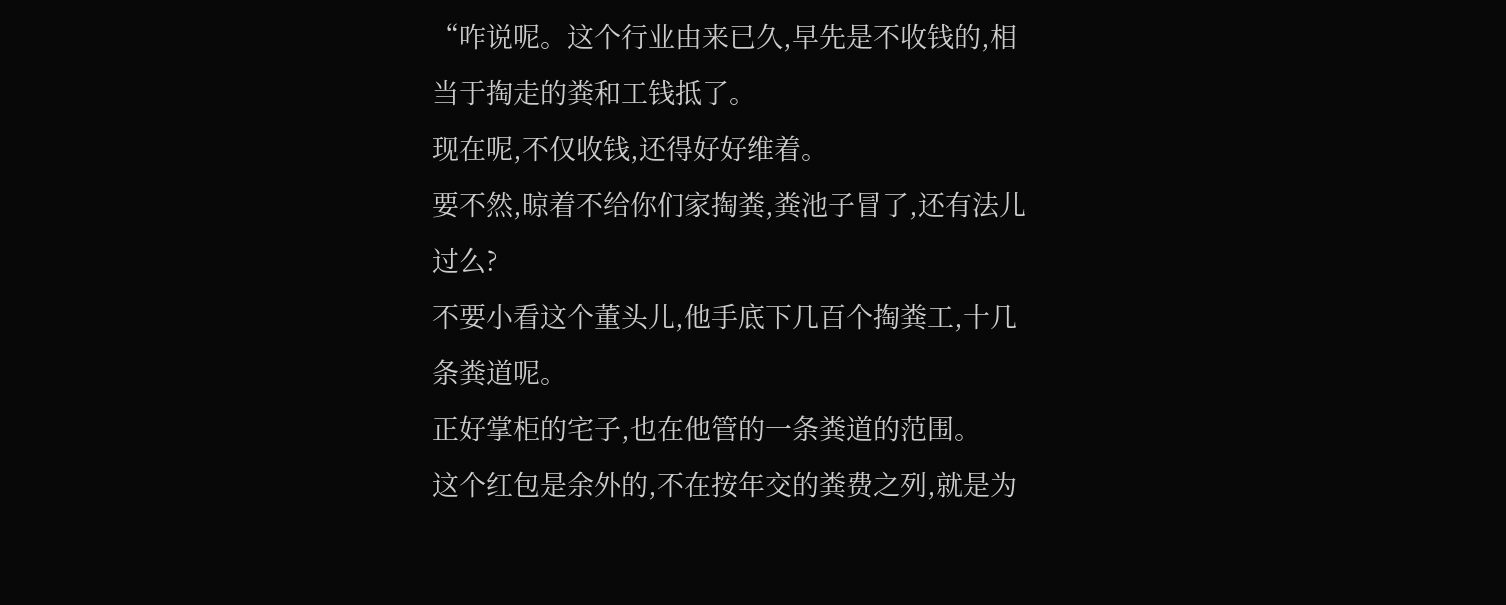“咋说呢。这个行业由来已久,早先是不收钱的,相当于掏走的粪和工钱抵了。
现在呢,不仅收钱,还得好好维着。
要不然,晾着不给你们家掏粪,粪池子冒了,还有法儿过么?
不要小看这个董头儿,他手底下几百个掏粪工,十几条粪道呢。
正好掌柜的宅子,也在他管的一条粪道的范围。
这个红包是余外的,不在按年交的粪费之列,就是为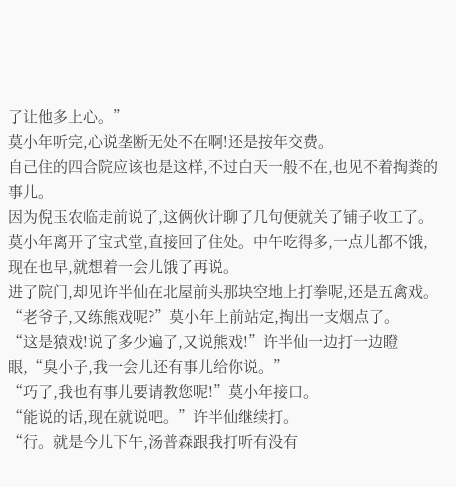了让他多上心。”
莫小年听完,心说垄断无处不在啊!还是按年交费。
自己住的四合院应该也是这样,不过白天一般不在,也见不着掏粪的事儿。
因为倪玉农临走前说了,这俩伙计聊了几句便就关了铺子收工了。
莫小年离开了宝式堂,直接回了住处。中午吃得多,一点儿都不饿,现在也早,就想着一会儿饿了再说。
进了院门,却见许半仙在北屋前头那块空地上打拳呢,还是五禽戏。
“老爷子,又练熊戏呢?”莫小年上前站定,掏出一支烟点了。
“这是猿戏!说了多少遍了,又说熊戏!”许半仙一边打一边瞪眼,“臭小子,我一会儿还有事儿给你说。”
“巧了,我也有事儿要请教您呢!”莫小年接口。
“能说的话,现在就说吧。”许半仙继续打。
“行。就是今儿下午,汤普森跟我打听有没有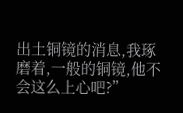出土铜镜的消息,我琢磨着,一般的铜镜,他不会这么上心吧?”